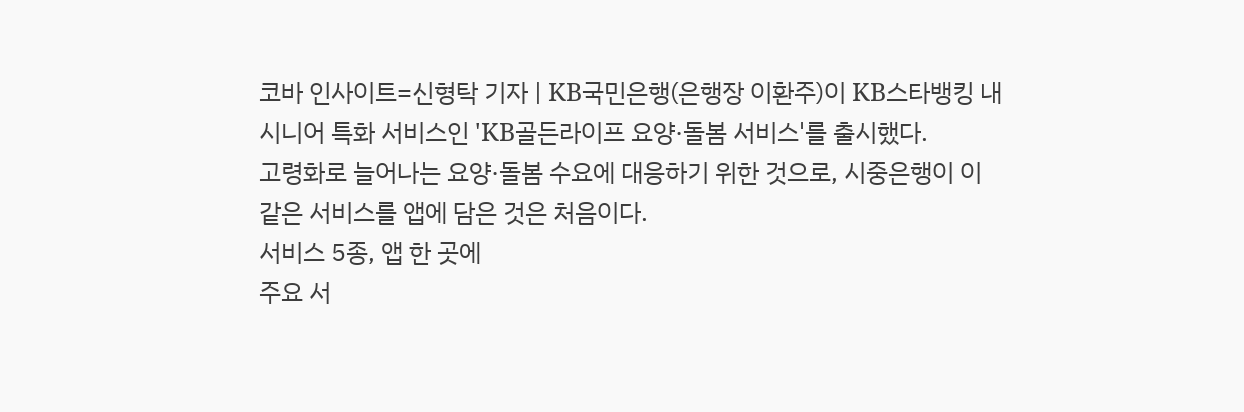코바 인사이트=신형탁 기자 | KB국민은행(은행장 이환주)이 KB스타뱅킹 내 시니어 특화 서비스인 'KB골든라이프 요양·돌봄 서비스'를 출시했다.
고령화로 늘어나는 요양·돌봄 수요에 대응하기 위한 것으로, 시중은행이 이 같은 서비스를 앱에 담은 것은 처음이다.
서비스 5종, 앱 한 곳에
주요 서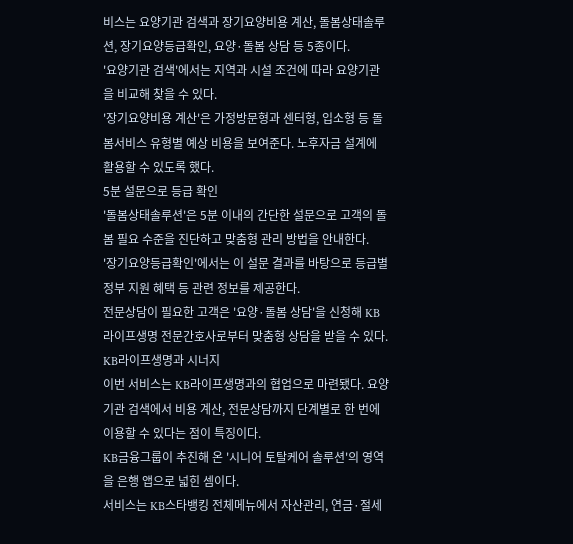비스는 요양기관 검색과 장기요양비용 계산, 돌봄상태솔루션, 장기요양등급확인, 요양·돌봄 상담 등 5종이다.
'요양기관 검색'에서는 지역과 시설 조건에 따라 요양기관을 비교해 찾을 수 있다.
'장기요양비용 계산'은 가정방문형과 센터형, 입소형 등 돌봄서비스 유형별 예상 비용을 보여준다. 노후자금 설계에 활용할 수 있도록 했다.
5분 설문으로 등급 확인
'돌봄상태솔루션'은 5분 이내의 간단한 설문으로 고객의 돌봄 필요 수준을 진단하고 맞춤형 관리 방법을 안내한다.
'장기요양등급확인'에서는 이 설문 결과를 바탕으로 등급별 정부 지원 혜택 등 관련 정보를 제공한다.
전문상담이 필요한 고객은 '요양·돌봄 상담'을 신청해 KB라이프생명 전문간호사로부터 맞춤형 상담을 받을 수 있다.
KB라이프생명과 시너지
이번 서비스는 KB라이프생명과의 협업으로 마련됐다. 요양기관 검색에서 비용 계산, 전문상담까지 단계별로 한 번에 이용할 수 있다는 점이 특징이다.
KB금융그룹이 추진해 온 '시니어 토탈케어 솔루션'의 영역을 은행 앱으로 넓힌 셈이다.
서비스는 KB스타뱅킹 전체메뉴에서 자산관리, 연금·절세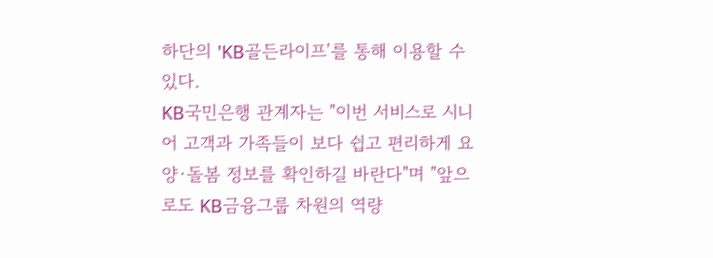하단의 'KB골든라이프'를 통해 이용할 수 있다.
KB국민은행 관계자는 "이번 서비스로 시니어 고객과 가족들이 보다 쉽고 편리하게 요양·돌봄 정보를 확인하길 바란다"며 "앞으로도 KB금융그룹 차원의 역량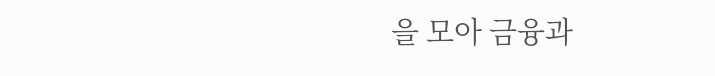을 모아 금융과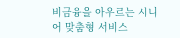비금융을 아우르는 시니어 맞춤형 서비스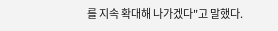를 지속 확대해 나가겠다"고 말했다.